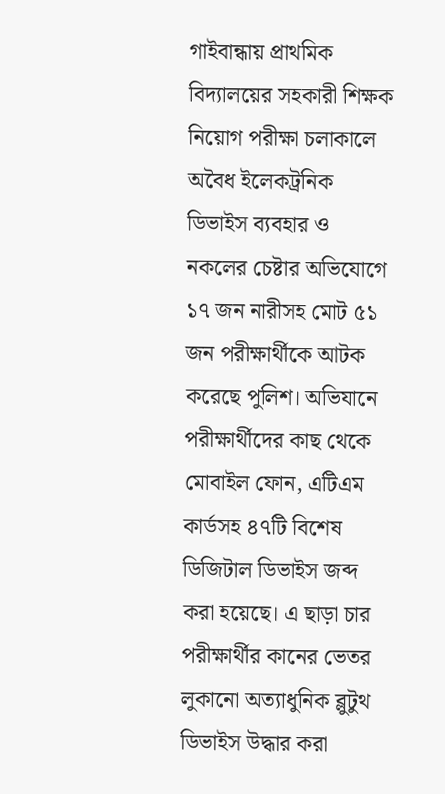গাইবান্ধায় প্রাথমিক বিদ্যালয়ের সহকারী শিক্ষক নিয়োগ পরীক্ষা চলাকালে অবৈধ ইলেকট্রনিক ডিভাইস ব্যবহার ও নকলের চেষ্টার অভিযোগে ১৭ জন নারীসহ মোট ৫১ জন পরীক্ষার্থীকে আটক করেছে পুলিশ। অভিযানে পরীক্ষার্থীদের কাছ থেকে মোবাইল ফোন, এটিএম কার্ডসহ ৪৭টি বিশেষ ডিজিটাল ডিভাইস জব্দ করা হয়েছে। এ ছাড়া চার পরীক্ষার্থীর কানের ভেতর লুকানো অত্যাধুনিক ব্লুটুথ ডিভাইস উদ্ধার করা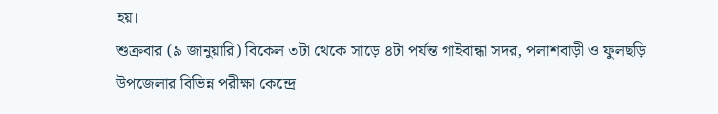হয়।
শুক্রবার (৯ জানুয়ারি) বিকেল ৩টা থেকে সাড়ে ৪টা পর্যন্ত গাইবান্ধা সদর, পলাশবাড়ী ও ফুলছড়ি উপজেলার বিভিন্ন পরীক্ষা কেন্দ্রে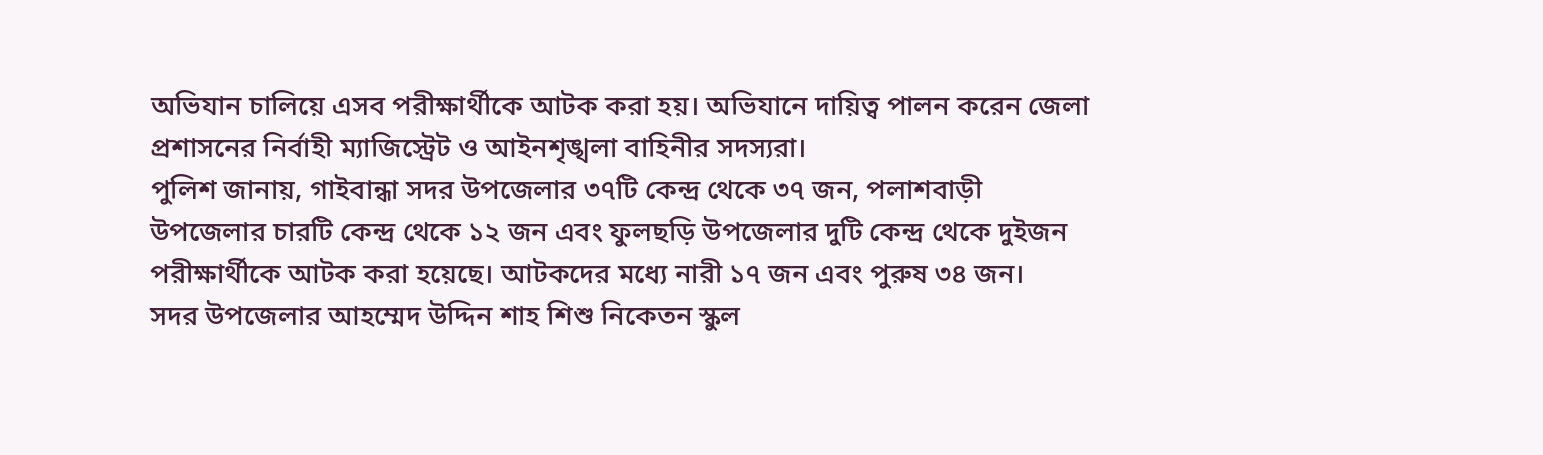অভিযান চালিয়ে এসব পরীক্ষার্থীকে আটক করা হয়। অভিযানে দায়িত্ব পালন করেন জেলা প্রশাসনের নির্বাহী ম্যাজিস্ট্রেট ও আইনশৃঙ্খলা বাহিনীর সদস্যরা।
পুলিশ জানায়, গাইবান্ধা সদর উপজেলার ৩৭টি কেন্দ্র থেকে ৩৭ জন, পলাশবাড়ী উপজেলার চারটি কেন্দ্র থেকে ১২ জন এবং ফুলছড়ি উপজেলার দুটি কেন্দ্র থেকে দুইজন পরীক্ষার্থীকে আটক করা হয়েছে। আটকদের মধ্যে নারী ১৭ জন এবং পুরুষ ৩৪ জন।
সদর উপজেলার আহম্মেদ উদ্দিন শাহ শিশু নিকেতন স্কুল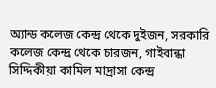অ্যান্ড কলেজ কেন্দ্র থেকে দুইজন, সরকারি কলেজ কেন্দ্র থেকে চারজন, গাইবান্ধা সিদ্দিকীয়া কামিল মাদ্রাসা কেন্দ্র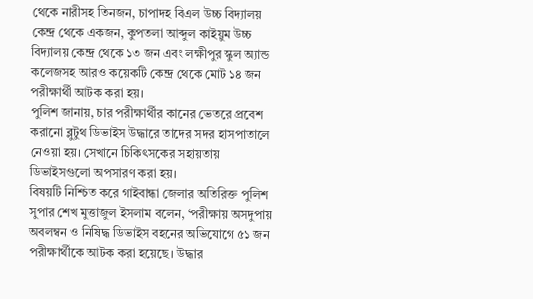থেকে নারীসহ তিনজন, চাপাদহ বিএল উচ্চ বিদ্যালয় কেন্দ্র থেকে একজন, কুপতলা আব্দুল কাইয়ুম উচ্চ বিদ্যালয় কেন্দ্র থেকে ১৩ জন এবং লক্ষীপুর স্কুল অ্যান্ড কলেজসহ আরও কয়েকটি কেন্দ্র থেকে মোট ১৪ জন পরীক্ষার্থী আটক করা হয়।
পুলিশ জানায়, চার পরীক্ষার্থীর কানের ভেতরে প্রবেশ করানো ব্লুটুথ ডিভাইস উদ্ধারে তাদের সদর হাসপাতালে নেওয়া হয়। সেখানে চিকিৎসকের সহায়তায় ডিভাইসগুলো অপসারণ করা হয়।
বিষয়টি নিশ্চিত করে গাইবান্ধা জেলার অতিরিক্ত পুলিশ সুপার শেখ মুত্তাজুল ইসলাম বলেন, ‘পরীক্ষায় অসদুপায় অবলম্বন ও নিষিদ্ধ ডিভাইস বহনের অভিযোগে ৫১ জন পরীক্ষার্থীকে আটক করা হয়েছে। উদ্ধার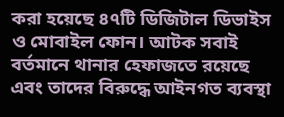করা হয়েছে ৪৭টি ডিজিটাল ডিভাইস ও মোবাইল ফোন। আটক সবাই বর্তমানে থানার হেফাজতে রয়েছে এবং তাদের বিরুদ্ধে আইনগত ব্যবস্থা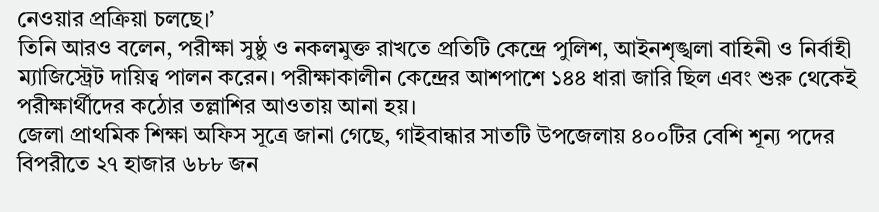নেওয়ার প্রক্রিয়া চলছে।’
তিনি আরও বলেন, পরীক্ষা সুষ্ঠু ও নকলমুক্ত রাখতে প্রতিটি কেন্দ্রে পুলিশ, আইনশৃঙ্খলা বাহিনী ও নির্বাহী ম্যাজিস্ট্রেট দায়িত্ব পালন করেন। পরীক্ষাকালীন কেন্দ্রের আশপাশে ১৪৪ ধারা জারি ছিল এবং শুরু থেকেই পরীক্ষার্থীদের কঠোর তল্লাশির আওতায় আনা হয়।
জেলা প্রাথমিক শিক্ষা অফিস সূত্রে জানা গেছে, গাইবান্ধার সাতটি উপজেলায় ৪০০টির বেশি শূন্য পদের বিপরীতে ২৭ হাজার ৬৮৮ জন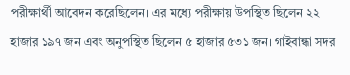পরীক্ষার্থী আবেদন করেছিলেন। এর মধ্যে পরীক্ষায় উপস্থিত ছিলেন ২২ হাজার ১৯৭ জন এবং অনুপস্থিত ছিলেন ৫ হাজার ৫৩১ জন। গাইবান্ধা সদর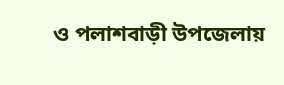ও পলাশবাড়ী উপজেলায়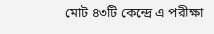মোট ৪৩টি কেন্দ্রে এ পরীক্ষা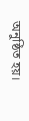অনুষ্ঠিত হয়।